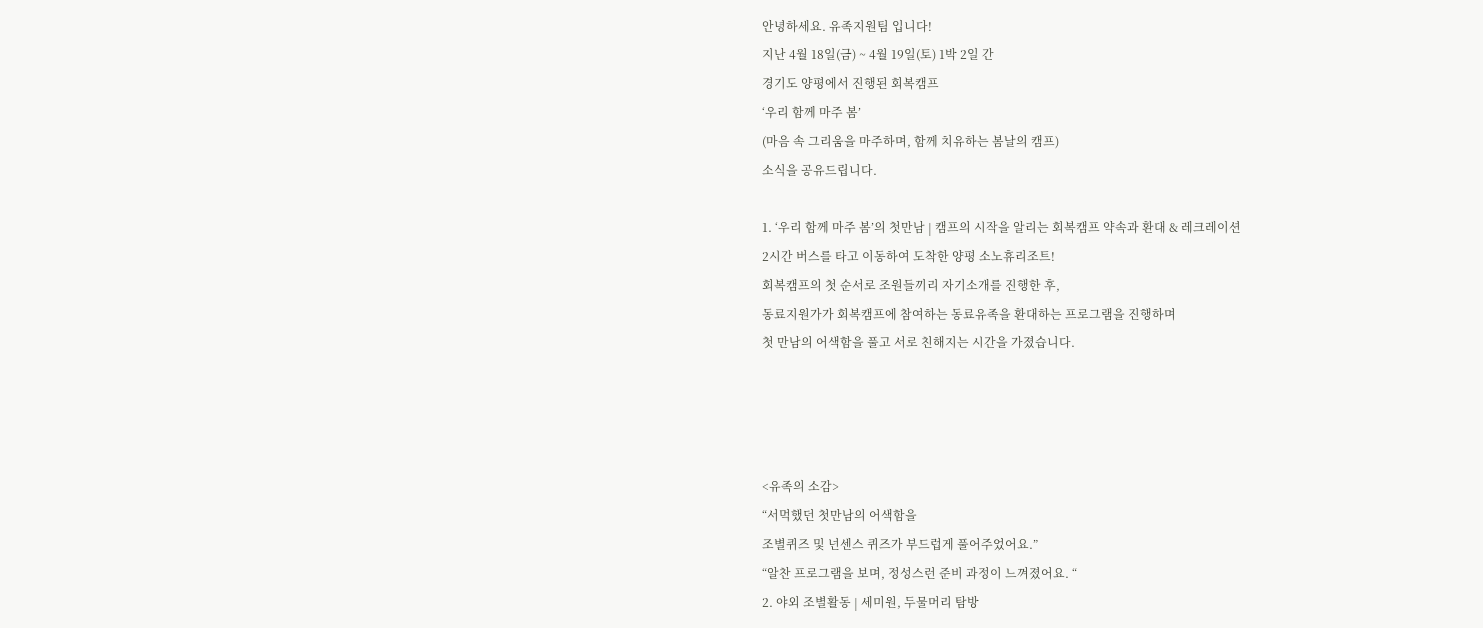안녕하세요. 유족지원팀 입니다!
지난 4월 18일(금) ~ 4월 19일(토) 1박 2일 간
경기도 양평에서 진행된 회복캠프
‘우리 함께 마주 봄’
(마음 속 그리움을 마주하며, 함께 치유하는 봄날의 캠프)
소식을 공유드립니다.

1. ‘우리 함께 마주 봄’의 첫만남 | 캠프의 시작을 알리는 회복캠프 약속과 환대 & 레크레이션
2시간 버스를 타고 이동하여 도착한 양평 소노휴리조트!
회복캠프의 첫 순서로 조원들끼리 자기소개를 진행한 후,
동료지원가가 회복캠프에 참여하는 동료유족을 환대하는 프로그램을 진행하며
첫 만남의 어색함을 풀고 서로 친해지는 시간을 가졌습니다.




<유족의 소감>
“서먹했던 첫만남의 어색함을
조별퀴즈 및 넌센스 퀴즈가 부드럽게 풀어주었어요.”
“알찬 프로그램을 보며, 정성스런 준비 과정이 느껴졌어요. “
2. 야외 조별활동 | 세미원, 두물머리 탐방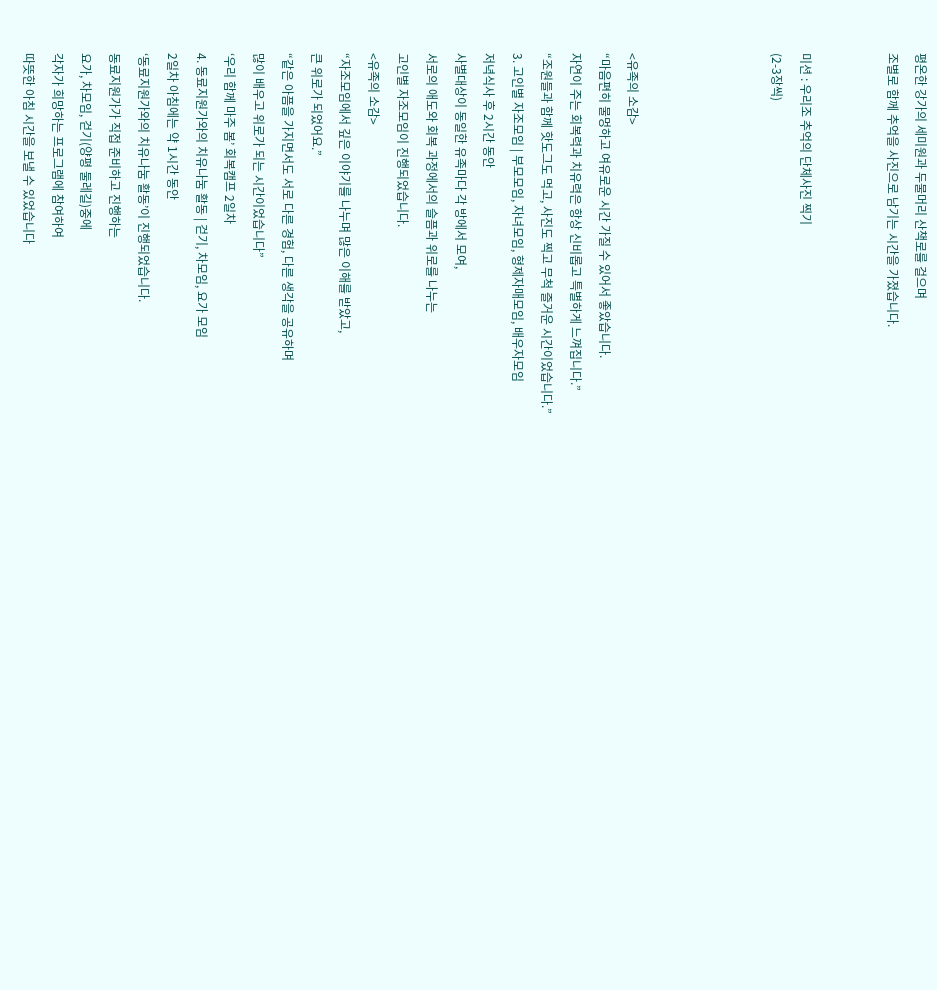평온한 강가의 세미원과 두물머리 산책로를 걸으며
조별로 함께 추억을 사진으로 남기는 시간을 가졌습니다.


미션 : 우리조 추억의 단체사진 찍기
(2-3장씩)




<유족의 소감>
“마음편히 물멍하고 여유로운 시간 가질 수 있어서 좋았습니다.
자연이 주는 회복력과 치유력은 항상 신비롭고 특별하게 느껴집니다.”
“조원들과 함께 핫도그도 먹고, 사진도 찍고 무척 즐거운 시간이었습니다.”
3. 고인별 자조모임 | 부모모임, 자녀모임, 형제자매모임, 배우자모임
저녁식사 후 2시간 동안
사별대상이 동일한 유족마다 각 방에서 모여,
서로의 애도와 회복 과정에서의 슬픔과 위로를 나누는
고인별 자조모임이 진행되었습니다.
<유족의 소감>
“자조모임에서 깊은 이야기를 나누며 많은 이해를 받았고,
큰 위로가 되었어요.”
“같은 아픔을 가지면서도 서로 다른 경험, 다른 생각을 공유하며
많이 배우고 위로가 되는 시간이었습니다”
‘우리 함께 마주 봄’ 회복캠프 2일차
4. 동료지원가와의 치유나눔 활동 | 걷기, 차모임, 요가 모임
2일차 아침에는 약 1시간 동안
‘동료지원가와의 치유나눔 활동’이 진행되었습니다.
동료지원가가 직접 준비하고 진행하는
요가, 차모임, 걷기(양평 둘레길)중에
각자가 희망하는 프로그램에 참여하여
따뜻한 아침 시간을 보낼 수 있었습니다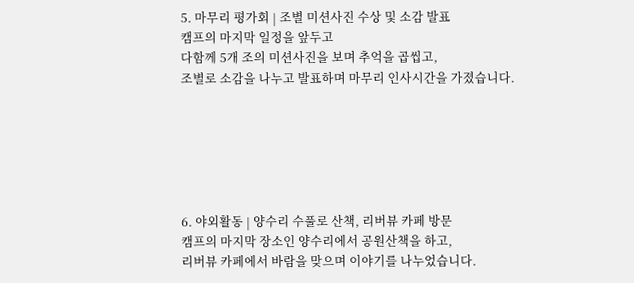5. 마무리 평가회 | 조별 미션사진 수상 및 소감 발표
캠프의 마지막 일정을 앞두고
다함께 5개 조의 미션사진을 보며 추억을 곱씹고,
조별로 소감을 나누고 발표하며 마무리 인사시간을 가졌습니다.






6. 야외활동 | 양수리 수풀로 산책, 리버뷰 카페 방문
캠프의 마지막 장소인 양수리에서 공원산책을 하고,
리버뷰 카페에서 바람을 맞으며 이야기를 나누었습니다.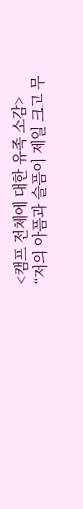<캠프 전체에 대한 유족 소감>
“저의 아픔과 슬픔이 제일 크고 무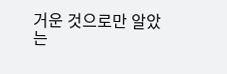거운 것으로만 알았는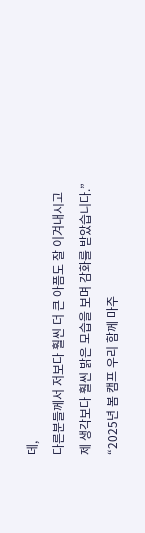데,
다른분들께서 저보다 훨씬 더 큰 아픔도 잘 이겨내시고
제 생각보다 훨씬 밝은 모습을 보며 감화를 받았습니다.”
“2025년 봄 캠프 우리 함께 마주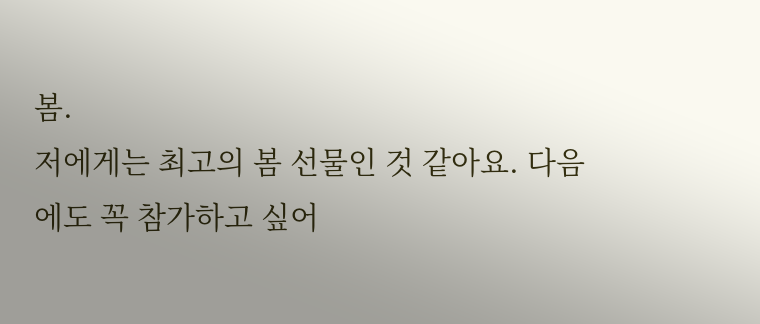봄.
저에게는 최고의 봄 선물인 것 같아요. 다음에도 꼭 참가하고 싶어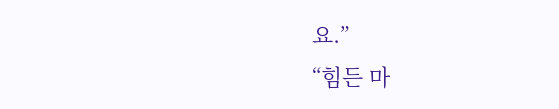요.”
“힘든 마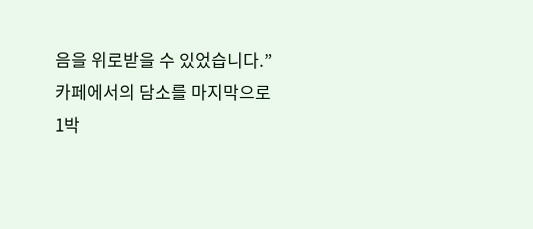음을 위로받을 수 있었습니다.”
카페에서의 담소를 마지막으로
1박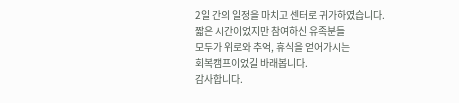2일 간의 일정을 마치고 센터로 귀가하였습니다.
짧은 시간이었지만 참여하신 유족분들
모두가 위로와 추억, 휴식을 얻어가시는
회복캠프이었길 바래봅니다.
감사합니다.